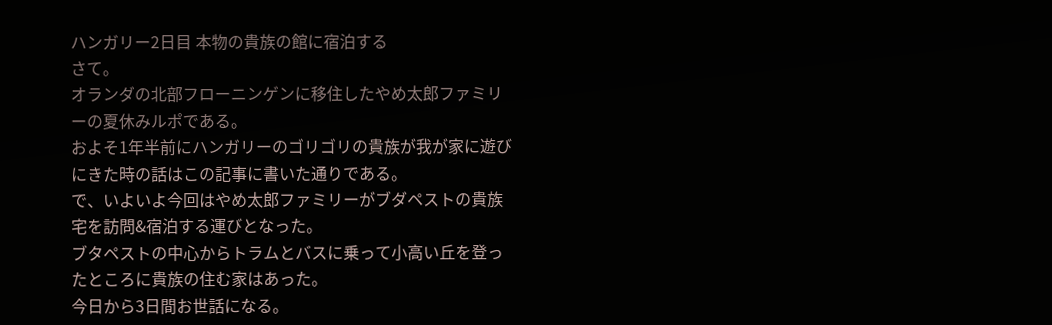ハンガリー2日目 本物の貴族の館に宿泊する
さて。
オランダの北部フローニンゲンに移住したやめ太郎ファミリーの夏休みルポである。
およそ1年半前にハンガリーのゴリゴリの貴族が我が家に遊びにきた時の話はこの記事に書いた通りである。
で、いよいよ今回はやめ太郎ファミリーがブダペストの貴族宅を訪問&宿泊する運びとなった。
ブタペストの中心からトラムとバスに乗って小高い丘を登ったところに貴族の住む家はあった。
今日から3日間お世話になる。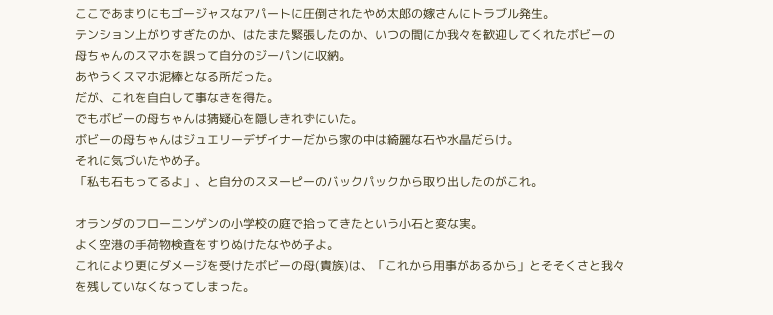ここであまりにもゴージャスなアパートに圧倒されたやめ太郎の嫁さんにトラブル発生。
テンション上がりすぎたのか、はたまた緊張したのか、いつの間にか我々を歓迎してくれたボビーの母ちゃんのスマホを誤って自分のジーパンに収納。
あやうくスマホ泥棒となる所だった。
だが、これを自白して事なきを得た。
でもボビーの母ちゃんは猜疑心を隠しきれずにいた。
ボビーの母ちゃんはジュエリーデザイナーだから家の中は綺麗な石や水晶だらけ。
それに気づいたやめ子。
「私も石もってるよ」、と自分のスヌーピーのバックパックから取り出したのがこれ。

オランダのフローニンゲンの小学校の庭で拾ってきたという小石と変な実。
よく空港の手荷物検査をすりぬけたなやめ子よ。
これにより更にダメージを受けたボビーの母(貴族)は、「これから用事があるから」とそそくさと我々を残していなくなってしまった。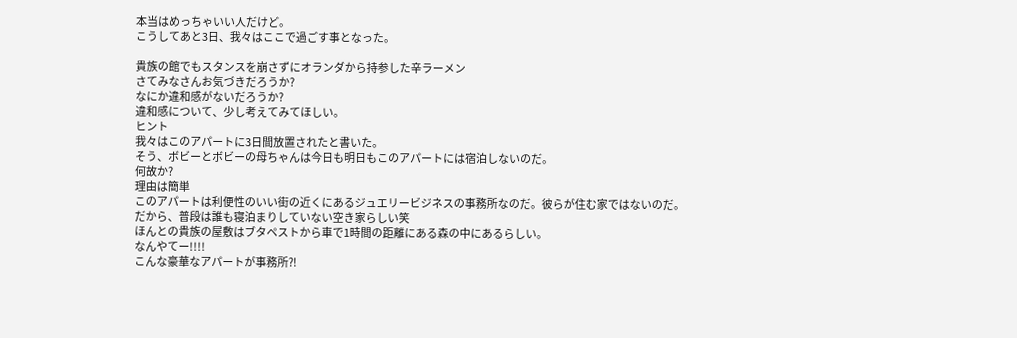本当はめっちゃいい人だけど。
こうしてあと3日、我々はここで過ごす事となった。

貴族の館でもスタンスを崩さずにオランダから持参した辛ラーメン
さてみなさんお気づきだろうか?
なにか違和感がないだろうか?
違和感について、少し考えてみてほしい。
ヒント
我々はこのアパートに3日間放置されたと書いた。
そう、ボビーとボビーの母ちゃんは今日も明日もこのアパートには宿泊しないのだ。
何故か?
理由は簡単
このアパートは利便性のいい街の近くにあるジュエリービジネスの事務所なのだ。彼らが住む家ではないのだ。
だから、普段は誰も寝泊まりしていない空き家らしい笑
ほんとの貴族の屋敷はブタペストから車で1時間の距離にある森の中にあるらしい。
なんやてー!!!!
こんな豪華なアパートが事務所⁈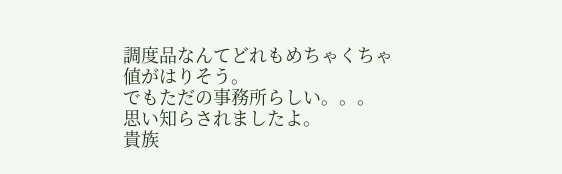調度品なんてどれもめちゃくちゃ値がはりそう。
でもただの事務所らしい。。。
思い知らされましたよ。
貴族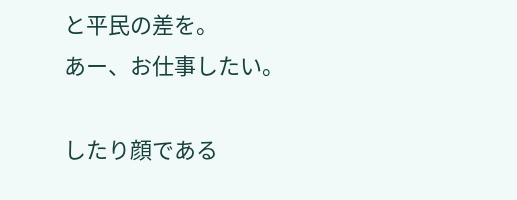と平民の差を。
あー、お仕事したい。

したり顔である